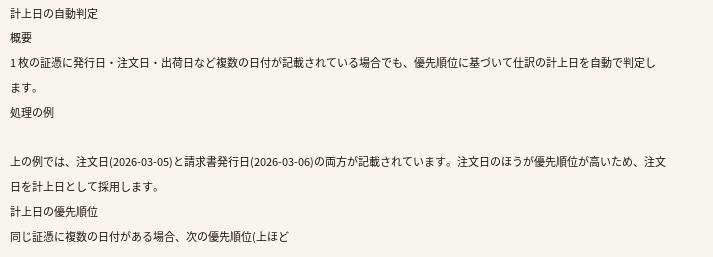計上日の自動判定
概要
1 枚の証憑に発行日・注文日・出荷日など複数の日付が記載されている場合でも、優先順位に基づいて仕訳の計上日を自動で判定します。
処理の例

上の例では、注文日(2026-03-05)と請求書発行日(2026-03-06)の両方が記載されています。注文日のほうが優先順位が高いため、注文日を計上日として採用します。
計上日の優先順位
同じ証憑に複数の日付がある場合、次の優先順位(上ほど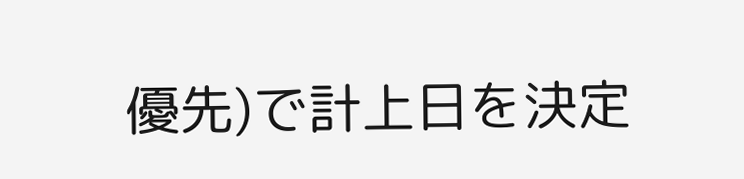優先)で計上日を決定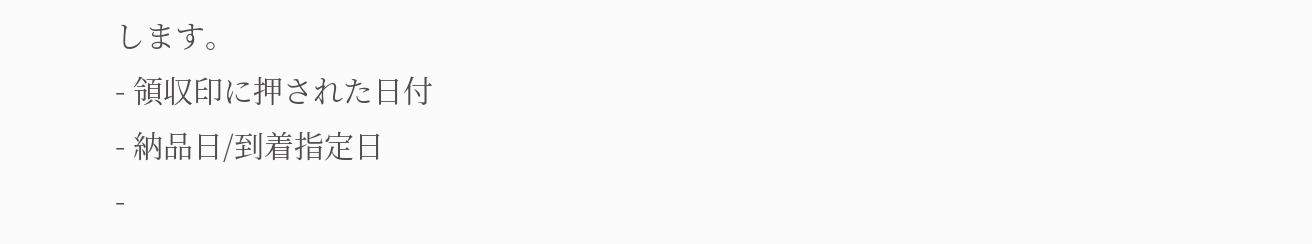します。
- 領収印に押された日付
- 納品日/到着指定日
-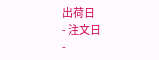出荷日
- 注文日
-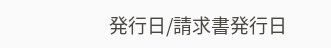発行日/請求書発行日